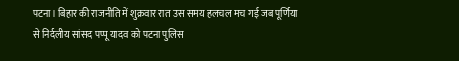पटना। बिहार की राजनीति में शुक्रवार रात उस समय हलचल मच गई जब पूर्णिया से निर्दलीय सांसद पप्पू यादव को पटना पुलिस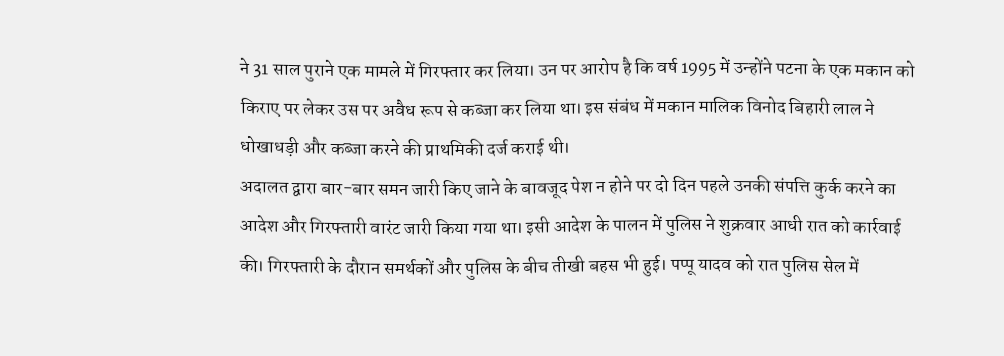ने 31 साल पुराने एक मामले में गिरफ्तार कर लिया। उन पर आरोप है कि वर्ष 1995 में उन्होंने पटना के एक मकान को किराए पर लेकर उस पर अवैध रूप से कब्जा कर लिया था। इस संबंध में मकान मालिक विनोद बिहारी लाल ने धोखाधड़ी और कब्जा करने की प्राथमिकी दर्ज कराई थी।
अदालत द्वारा बार-बार समन जारी किए जाने के बावजूद पेश न होने पर दो दिन पहले उनकी संपत्ति कुर्क करने का आदेश और गिरफ्तारी वारंट जारी किया गया था। इसी आदेश के पालन में पुलिस ने शुक्रवार आधी रात को कार्रवाई की। गिरफ्तारी के दौरान समर्थकों और पुलिस के बीच तीखी बहस भी हुई। पप्पू यादव को रात पुलिस सेल में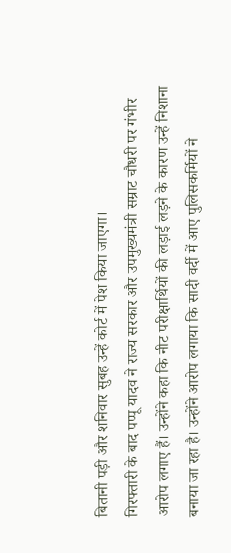बितानी पड़ी और शनिवार सुबह उन्हें कोर्ट में पेश किया जाएगा।
गिरफ्तारी के बाद पप्पू यादव ने राज्य सरकार और उपमुख्यमंत्री सम्राट चौधरी पर गंभीर आरोप लगाए हैं। उन्होंने कहा कि नीट परीक्षार्थियों की लड़ाई लड़ने के कारण उन्हें निशाना बनाया जा रहा है। उन्होंने आरोप लगाया कि सादी वर्दी में आए पुलिसकर्मियों ने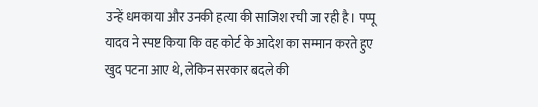उन्हें धमकाया और उनकी हत्या की साजिश रची जा रही है। पप्पू यादव ने स्पष्ट किया कि वह कोर्ट के आदेश का सम्मान करते हुए खुद पटना आए थे, लेकिन सरकार बदले की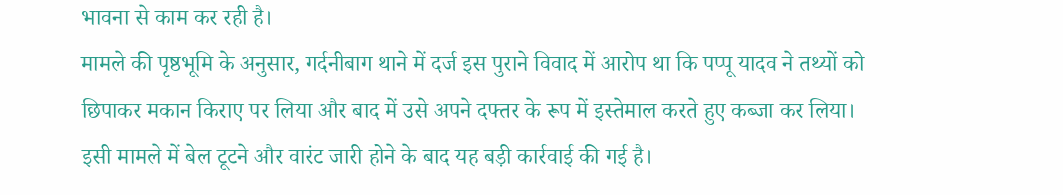भावना से काम कर रही है।
मामले की पृष्ठभूमि के अनुसार, गर्दनीबाग थाने में दर्ज इस पुराने विवाद में आरोप था कि पप्पू यादव ने तथ्यों को छिपाकर मकान किराए पर लिया और बाद में उसे अपने दफ्तर के रूप में इस्तेमाल करते हुए कब्जा कर लिया। इसी मामले में बेल टूटने और वारंट जारी होने के बाद यह बड़ी कार्रवाई की गई है।